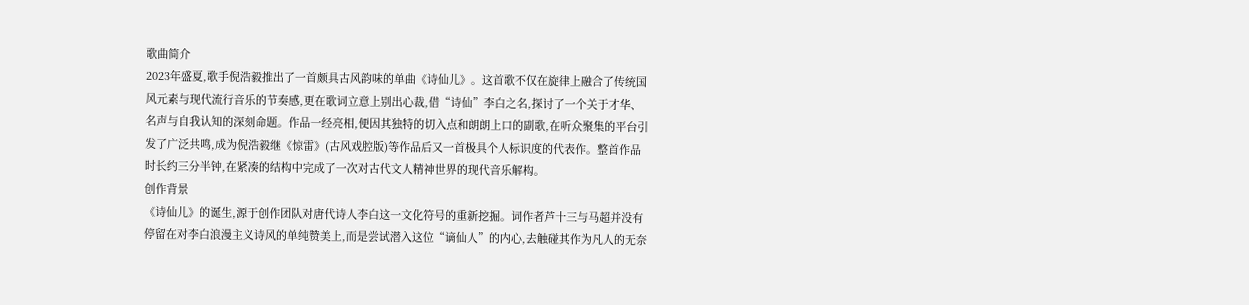歌曲简介
2023年盛夏,歌手倪浩毅推出了一首颇具古风韵味的单曲《诗仙儿》。这首歌不仅在旋律上融合了传统国风元素与现代流行音乐的节奏感,更在歌词立意上别出心裁,借“诗仙”李白之名,探讨了一个关于才华、名声与自我认知的深刻命题。作品一经亮相,便因其独特的切入点和朗朗上口的副歌,在听众聚集的平台引发了广泛共鸣,成为倪浩毅继《惊雷》(古风戏腔版)等作品后又一首极具个人标识度的代表作。整首作品时长约三分半钟,在紧凑的结构中完成了一次对古代文人精神世界的现代音乐解构。
创作背景
《诗仙儿》的诞生,源于创作团队对唐代诗人李白这一文化符号的重新挖掘。词作者芦十三与马超并没有停留在对李白浪漫主义诗风的单纯赞美上,而是尝试潜入这位“谪仙人”的内心,去触碰其作为凡人的无奈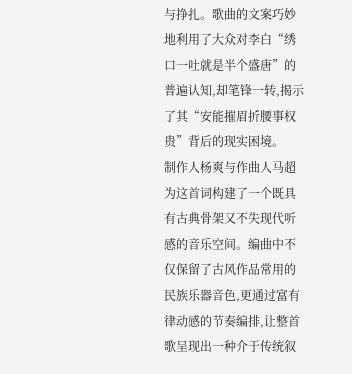与挣扎。歌曲的文案巧妙地利用了大众对李白“绣口一吐就是半个盛唐”的普遍认知,却笔锋一转,揭示了其“安能摧眉折腰事权贵”背后的现实困境。
制作人杨爽与作曲人马超为这首词构建了一个既具有古典骨架又不失现代听感的音乐空间。编曲中不仅保留了古风作品常用的民族乐器音色,更通过富有律动感的节奏编排,让整首歌呈现出一种介于传统叙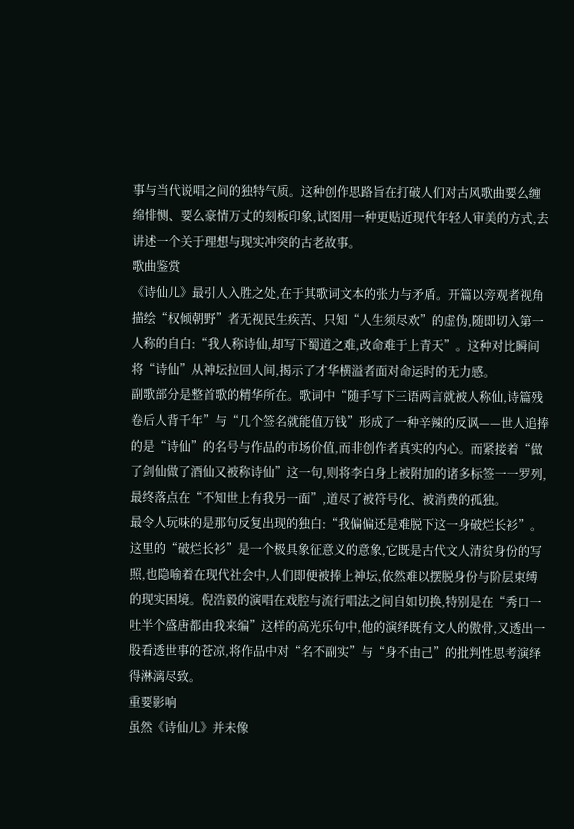事与当代说唱之间的独特气质。这种创作思路旨在打破人们对古风歌曲要么缠绵悱恻、要么豪情万丈的刻板印象,试图用一种更贴近现代年轻人审美的方式,去讲述一个关于理想与现实冲突的古老故事。
歌曲鉴赏
《诗仙儿》最引人入胜之处,在于其歌词文本的张力与矛盾。开篇以旁观者视角描绘“权倾朝野”者无视民生疾苦、只知“人生须尽欢”的虚伪,随即切入第一人称的自白:“我人称诗仙,却写下蜀道之难,改命难于上青天”。这种对比瞬间将“诗仙”从神坛拉回人间,揭示了才华横溢者面对命运时的无力感。
副歌部分是整首歌的精华所在。歌词中“随手写下三语两言就被人称仙,诗篇残卷后人背千年”与“几个签名就能值万钱”形成了一种辛辣的反讽——世人追捧的是“诗仙”的名号与作品的市场价值,而非创作者真实的内心。而紧接着“做了剑仙做了酒仙又被称诗仙”这一句,则将李白身上被附加的诸多标签一一罗列,最终落点在“不知世上有我另一面”,道尽了被符号化、被消费的孤独。
最令人玩味的是那句反复出现的独白:“我偏偏还是难脱下这一身破烂长衫”。这里的“破烂长衫”是一个极具象征意义的意象,它既是古代文人清贫身份的写照,也隐喻着在现代社会中,人们即便被捧上神坛,依然难以摆脱身份与阶层束缚的现实困境。倪浩毅的演唱在戏腔与流行唱法之间自如切换,特别是在“秀口一吐半个盛唐都由我来编”这样的高光乐句中,他的演绎既有文人的傲骨,又透出一股看透世事的苍凉,将作品中对“名不副实”与“身不由己”的批判性思考演绎得淋漓尽致。
重要影响
虽然《诗仙儿》并未像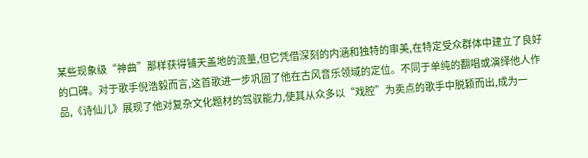某些现象级“神曲”那样获得铺天盖地的流量,但它凭借深刻的内涵和独特的审美,在特定受众群体中建立了良好的口碑。对于歌手倪浩毅而言,这首歌进一步巩固了他在古风音乐领域的定位。不同于单纯的翻唱或演绎他人作品,《诗仙儿》展现了他对复杂文化题材的驾驭能力,使其从众多以“戏腔”为卖点的歌手中脱颖而出,成为一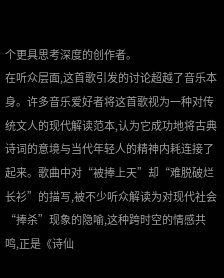个更具思考深度的创作者。
在听众层面,这首歌引发的讨论超越了音乐本身。许多音乐爱好者将这首歌视为一种对传统文人的现代解读范本,认为它成功地将古典诗词的意境与当代年轻人的精神内耗连接了起来。歌曲中对“被捧上天”却“难脱破烂长衫”的描写,被不少听众解读为对现代社会“捧杀”现象的隐喻,这种跨时空的情感共鸣,正是《诗仙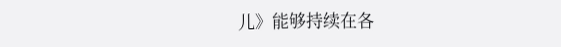儿》能够持续在各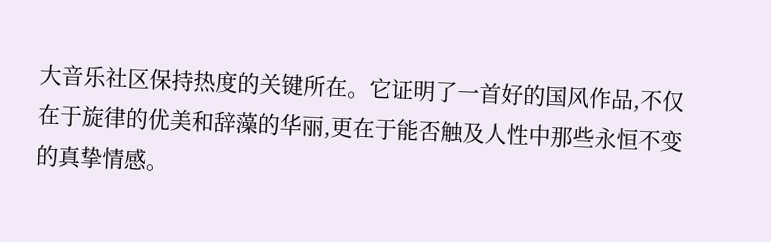大音乐社区保持热度的关键所在。它证明了一首好的国风作品,不仅在于旋律的优美和辞藻的华丽,更在于能否触及人性中那些永恒不变的真挚情感。